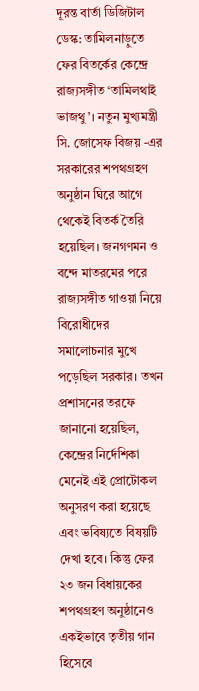দূরন্ত বার্তা ডিজিটাল ডেস্ক: তামিলনাড়ুতে ফের বিতর্কের কেন্দ্রে রাজ্যসঙ্গীত ‘তামিলথাই ভাজথু’। নতুন মুখ্যমন্ত্রী সি. জোসেফ বিজয় -এর সরকারের শপথগ্রহণ অনুষ্ঠান ঘিরে আগে থেকেই বিতর্ক তৈরি হয়েছিল। জনগণমন ও বন্দে মাতরমের পরে রাজ্যসঙ্গীত গাওয়া নিয়ে বিরোধীদের সমালোচনার মুখে পড়েছিল সরকার। তখন প্রশাসনের তরফে জানানো হয়েছিল, কেন্দ্রের নির্দেশিকা মেনেই এই প্রোটোকল অনুসরণ করা হয়েছে এবং ভবিষ্যতে বিষয়টি দেখা হবে। কিন্তু ফের ২৩ জন বিধায়কের শপথগ্রহণ অনুষ্ঠানেও একইভাবে তৃতীয় গান হিসেবে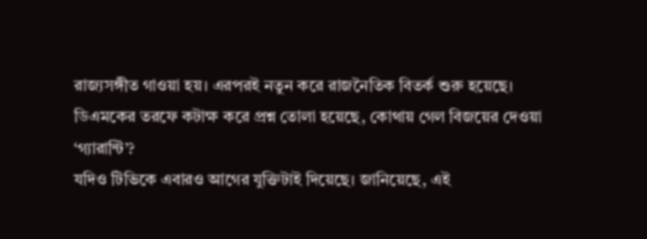রাজ্যসঙ্গীত গাওয়া হয়। এরপরই নতুন করে রাজনৈতিক বিতর্ক শুরু হয়েছে। ডিএমকের তরফে কটাক্ষ করে প্রশ্ন তোলা হয়েছে, কোথায় গেল বিজয়ের দেওয়া ‘গ্যারান্টি’?
যদিও টিভিকে এবারও আগের যুক্তিটাই দিয়েছে। জানিয়েছে, এই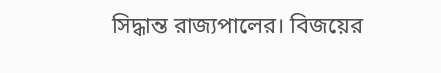সিদ্ধান্ত রাজ্যপালের। বিজয়ের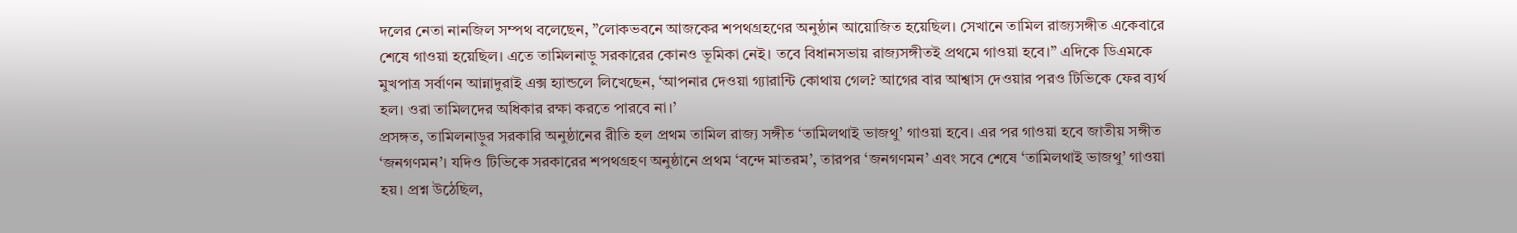দলের নেতা নানজিল সম্পথ বলেছেন, ”লোকভবনে আজকের শপথগ্রহণের অনুষ্ঠান আয়োজিত হয়েছিল। সেখানে তামিল রাজ্যসঙ্গীত একেবারে শেষে গাওয়া হয়েছিল। এতে তামিলনাড়ু সরকারের কোনও ভূমিকা নেই। তবে বিধানসভায় রাজ্যসঙ্গীতই প্রথমে গাওয়া হবে।” এদিকে ডিএমকে মুখপাত্র সর্বাণন আন্নাদুরাই এক্স হ্যান্ডলে লিখেছেন, ‘আপনার দেওয়া গ্যারান্টি কোথায় গেল? আগের বার আশ্বাস দেওয়ার পরও টিভিকে ফের ব্যর্থ হল। ওরা তামিলদের অধিকার রক্ষা করতে পারবে না।’
প্রসঙ্গত, তামিলনাড়ুর সরকারি অনুষ্ঠানের রীতি হল প্রথম তামিল রাজ্য সঙ্গীত ‘তামিলথাই ভাজথু’ গাওয়া হবে। এর পর গাওয়া হবে জাতীয় সঙ্গীত ‘জনগণমন’। যদিও টিভিকে সরকারের শপথগ্রহণ অনুষ্ঠানে প্রথম ‘বন্দে মাতরম’, তারপর ‘জনগণমন’ এবং সবে শেষে ‘তামিলথাই ভাজথু’ গাওয়া হয়। প্রশ্ন উঠেছিল,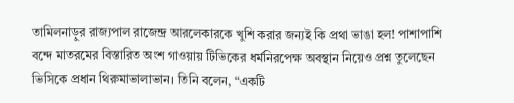তামিলনাড়ুর রাজ্যপাল রাজেন্দ্র আরলেকারকে খুশি করার জন্যই কি প্রথা ভাঙা হল! পাশাপাশি বন্দে মাতরমের বিস্তারিত অংশ গাওয়ায় টিভিকের ধর্মনিরপেক্ষ অবস্থান নিয়েও প্রশ্ন তুলেছেন ভিসিকে প্রধান থিরুমাভালাভান। তিনি বলেন, “একটি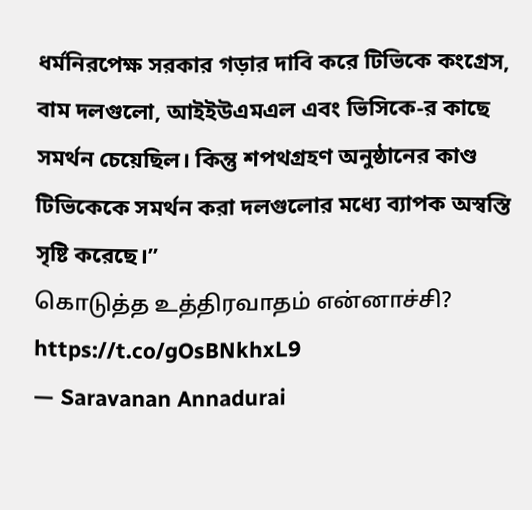ধর্মনিরপেক্ষ সরকার গড়ার দাবি করে টিভিকে কংগ্রেস, বাম দলগুলো, আইইউএমএল এবং ভিসিকে-র কাছে সমর্থন চেয়েছিল। কিন্তু শপথগ্রহণ অনুষ্ঠানের কাণ্ড টিভিকেকে সমর্থন করা দলগুলোর মধ্যে ব্যাপক অস্বস্তি সৃষ্টি করেছে।”
கொடுத்த உத்திரவாதம் என்னாச்சி? https://t.co/gOsBNkhxL9
— Saravanan Annadurai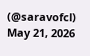(@saravofcl) May 21, 2026